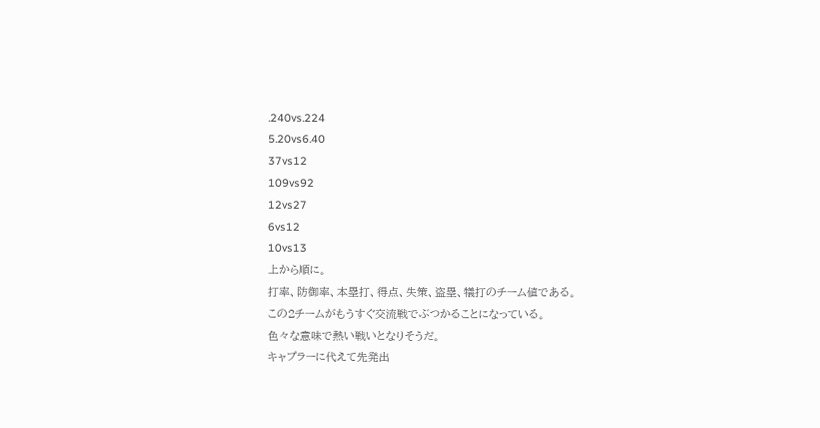.240vs.224
5.20vs6.40
37vs12
109vs92
12vs27
6vs12
10vs13
上から順に。
打率、防御率、本塁打、得点、失策、盗塁、犠打のチーム値である。
この2チームがもうすぐ交流戦でぶつかることになっている。
色々な意味で熱い戦いとなりそうだ。
キャプラーに代えて先発出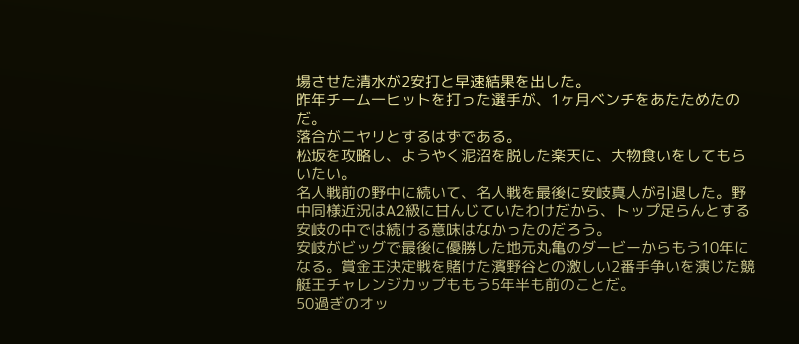場させた清水が2安打と早速結果を出した。
昨年チーム一ヒットを打った選手が、1ヶ月ベンチをあたためたのだ。
落合がニヤリとするはずである。
松坂を攻略し、ようやく泥沼を脱した楽天に、大物食いをしてもらいたい。
名人戦前の野中に続いて、名人戦を最後に安岐真人が引退した。野中同様近況はA2級に甘んじていたわけだから、トップ足らんとする安岐の中では続ける意味はなかったのだろう。
安岐がビッグで最後に優勝した地元丸亀のダービーからもう10年になる。賞金王決定戦を賭けた濱野谷との激しい2番手争いを演じた競艇王チャレンジカップももう5年半も前のことだ。
50過ぎのオッ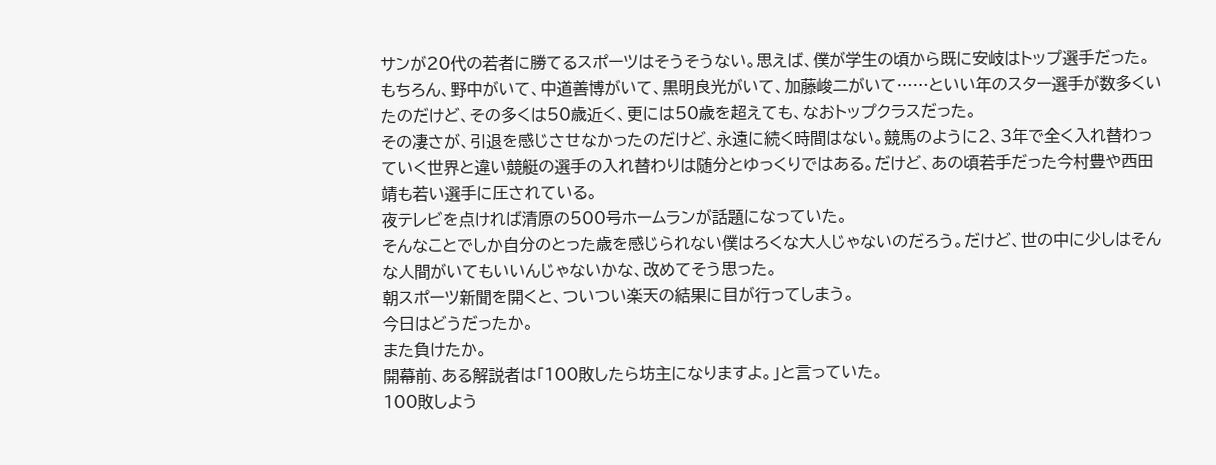サンが20代の若者に勝てるスポーツはそうそうない。思えば、僕が学生の頃から既に安岐はトップ選手だった。もちろん、野中がいて、中道善博がいて、黒明良光がいて、加藤峻二がいて……といい年のスター選手が数多くいたのだけど、その多くは50歳近く、更には50歳を超えても、なおトップクラスだった。
その凄さが、引退を感じさせなかったのだけど、永遠に続く時間はない。競馬のように2、3年で全く入れ替わっていく世界と違い競艇の選手の入れ替わりは随分とゆっくりではある。だけど、あの頃若手だった今村豊や西田靖も若い選手に圧されている。
夜テレビを点ければ清原の500号ホームランが話題になっていた。
そんなことでしか自分のとった歳を感じられない僕はろくな大人じゃないのだろう。だけど、世の中に少しはそんな人間がいてもいいんじゃないかな、改めてそう思った。
朝スポーツ新聞を開くと、ついつい楽天の結果に目が行ってしまう。
今日はどうだったか。
また負けたか。
開幕前、ある解説者は「100敗したら坊主になりますよ。」と言っていた。
100敗しよう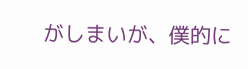がしまいが、僕的に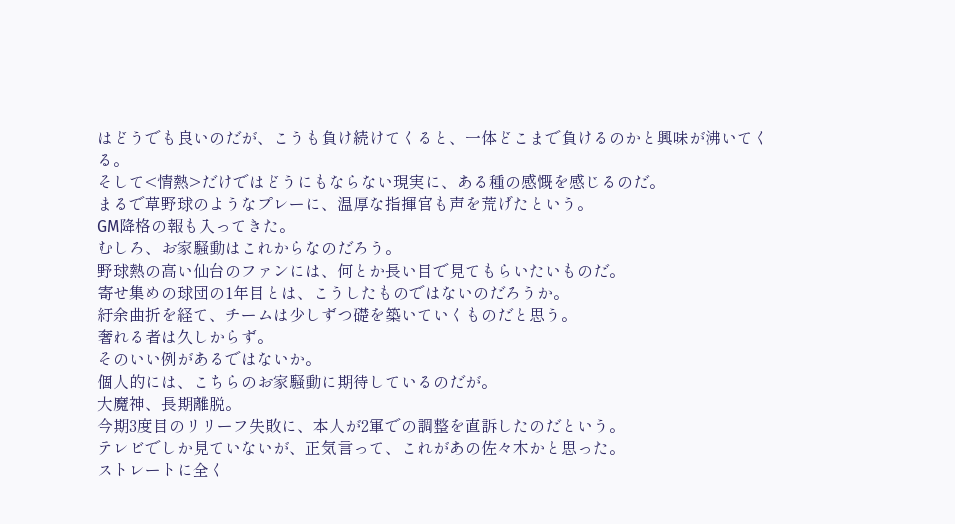はどうでも良いのだが、こうも負け続けてくると、一体どこまで負けるのかと興味が沸いてくる。
そして<情熱>だけではどうにもならない現実に、ある種の感慨を感じるのだ。
まるで草野球のようなプレーに、温厚な指揮官も声を荒げたという。
GM降格の報も入ってきた。
むしろ、お家騒動はこれからなのだろう。
野球熱の高い仙台のファンには、何とか長い目で見てもらいたいものだ。
寄せ集めの球団の1年目とは、こうしたものではないのだろうか。
紆余曲折を経て、チームは少しずつ礎を築いていくものだと思う。
奢れる者は久しからず。
そのいい例があるではないか。
個人的には、こちらのお家騒動に期待しているのだが。
大魔神、長期離脱。
今期3度目のリリーフ失敗に、本人が2軍での調整を直訴したのだという。
テレビでしか見ていないが、正気言って、これがあの佐々木かと思った。
ストレートに全く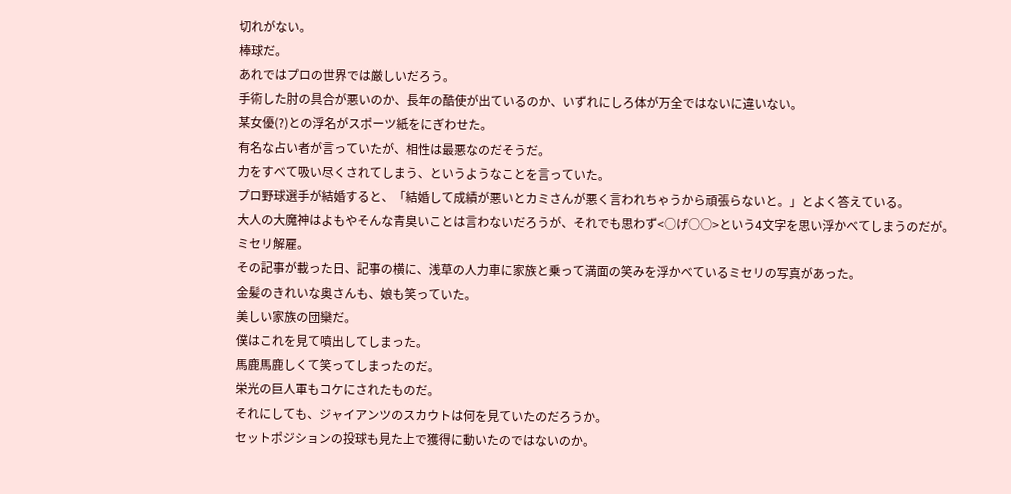切れがない。
棒球だ。
あれではプロの世界では厳しいだろう。
手術した肘の具合が悪いのか、長年の酷使が出ているのか、いずれにしろ体が万全ではないに違いない。
某女優(?)との浮名がスポーツ紙をにぎわせた。
有名な占い者が言っていたが、相性は最悪なのだそうだ。
力をすべて吸い尽くされてしまう、というようなことを言っていた。
プロ野球選手が結婚すると、「結婚して成績が悪いとカミさんが悪く言われちゃうから頑張らないと。」とよく答えている。
大人の大魔神はよもやそんな青臭いことは言わないだろうが、それでも思わず<○げ○○>という4文字を思い浮かべてしまうのだが。
ミセリ解雇。
その記事が載った日、記事の横に、浅草の人力車に家族と乗って満面の笑みを浮かべているミセリの写真があった。
金髪のきれいな奥さんも、娘も笑っていた。
美しい家族の団欒だ。
僕はこれを見て噴出してしまった。
馬鹿馬鹿しくて笑ってしまったのだ。
栄光の巨人軍もコケにされたものだ。
それにしても、ジャイアンツのスカウトは何を見ていたのだろうか。
セットポジションの投球も見た上で獲得に動いたのではないのか。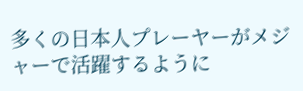多くの日本人プレーヤーがメジャーで活躍するように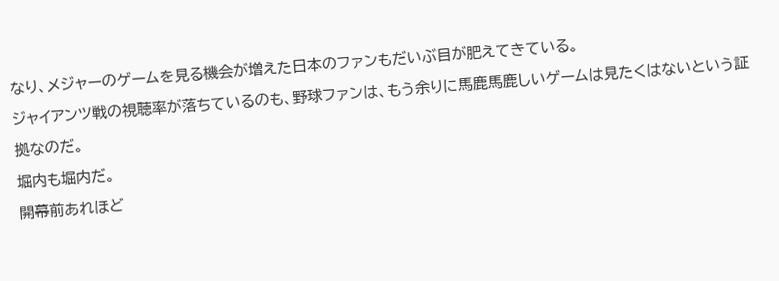なり、メジャーのゲームを見る機会が増えた日本のファンもだいぶ目が肥えてきている。
ジャイアンツ戦の視聴率が落ちているのも、野球ファンは、もう余りに馬鹿馬鹿しいゲームは見たくはないという証拠なのだ。
堀内も堀内だ。
開幕前あれほど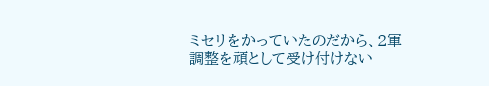ミセリをかっていたのだから、2軍調整を頑として受け付けない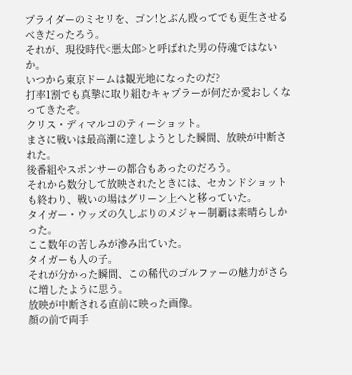プライダーのミセリを、ゴン!とぶん殴ってでも更生させるべきだったろう。
それが、現役時代<悪太郎>と呼ばれた男の侍魂ではないか。
いつから東京ドームは観光地になったのだ?
打率1割でも真摯に取り組むキャプラーが何だか愛おしくなってきたぞ。
クリス・ディマルコのティーショット。
まさに戦いは最高潮に達しようとした瞬間、放映が中断された。
後番組やスポンサーの都合もあったのだろう。
それから数分して放映されたときには、セカンドショットも終わり、戦いの場はグリーン上へと移っていた。
タイガー・ウッズの久しぶりのメジャー制覇は素晴らしかった。
ここ数年の苦しみが滲み出ていた。
タイガーも人の子。
それが分かった瞬間、この稀代のゴルファーの魅力がさらに増したように思う。
放映が中断される直前に映った画像。
顔の前で両手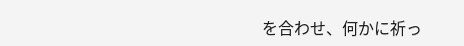を合わせ、何かに祈っ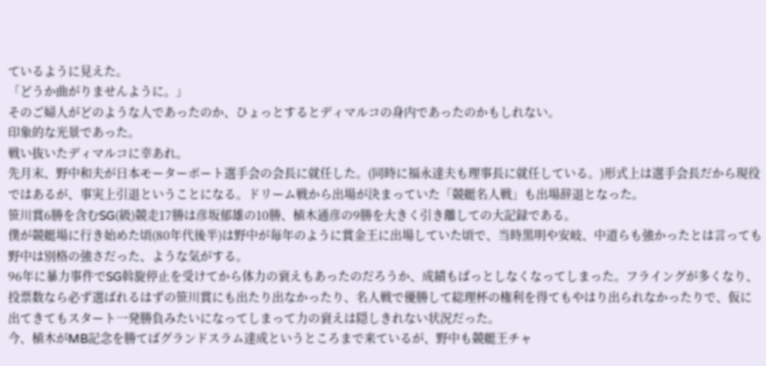ているように見えた。
「どうか曲がりませんように。」
そのご婦人がどのような人であったのか、ひょっとするとディマルコの身内であったのかもしれない。
印象的な光景であった。
戦い抜いたディマルコに幸あれ。
先月末、野中和夫が日本モーターボート選手会の会長に就任した。(同時に福永達夫も理事長に就任している。)形式上は選手会長だから現役ではあるが、事実上引退ということになる。ドリーム戦から出場が決まっていた「競艇名人戦」も出場辞退となった。
笹川賞6勝を含むSG(級)競走17勝は彦坂郁雄の10勝、植木通彦の9勝を大きく引き離しての大記録である。
僕が競艇場に行き始めた頃(80年代後半)は野中が毎年のように賞金王に出場していた頃で、当時黒明や安岐、中道らも強かったとは言っても野中は別格の強さだった、ような気がする。
96年に暴力事件でSG斡旋停止を受けてから体力の衰えもあったのだろうか、成績もぱっとしなくなってしまった。フライングが多くなり、投票数なら必ず選ばれるはずの笹川賞にも出たり出なかったり、名人戦で優勝して総理杯の権利を得てもやはり出られなかったりで、仮に出てきてもスタート一発勝負みたいになってしまって力の衰えは隠しきれない状況だった。
今、植木がMB記念を勝てばグランドスラム達成というところまで来ているが、野中も競艇王チャ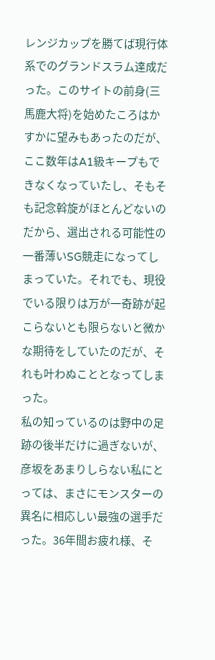レンジカップを勝てば現行体系でのグランドスラム達成だった。このサイトの前身(三馬鹿大将)を始めたころはかすかに望みもあったのだが、ここ数年はA1級キープもできなくなっていたし、そもそも記念斡旋がほとんどないのだから、選出される可能性の一番薄いSG競走になってしまっていた。それでも、現役でいる限りは万が一奇跡が起こらないとも限らないと微かな期待をしていたのだが、それも叶わぬこととなってしまった。
私の知っているのは野中の足跡の後半だけに過ぎないが、彦坂をあまりしらない私にとっては、まさにモンスターの異名に相応しい最強の選手だった。36年間お疲れ様、そ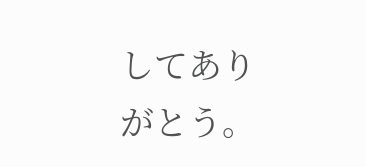してありがとう。